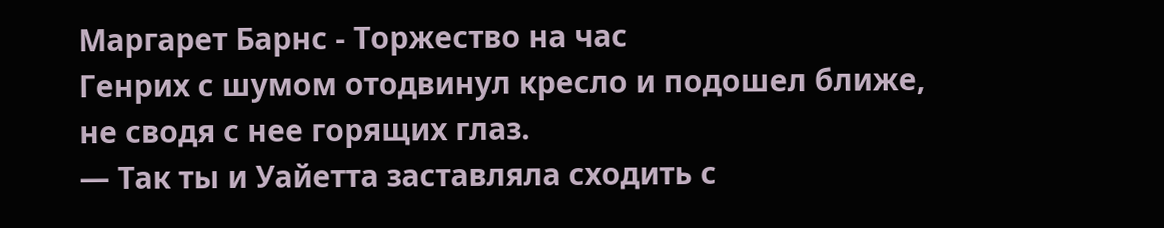Маргарет Барнс - Торжество на час
Генрих с шумом отодвинул кресло и подошел ближе, не сводя с нее горящих глаз.
— Так ты и Уайетта заставляла сходить с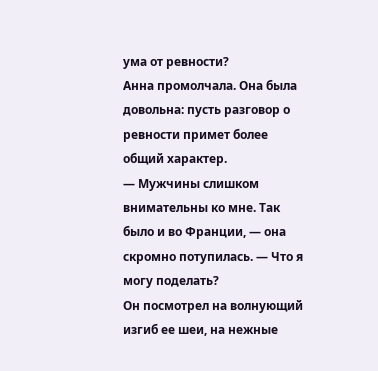ума от ревности?
Анна промолчала. Она была довольна: пусть разговор о ревности примет более общий характер.
— Мужчины слишком внимательны ко мне. Так было и во Франции, — она скромно потупилась. — Что я могу поделать?
Он посмотрел на волнующий изгиб ее шеи, на нежные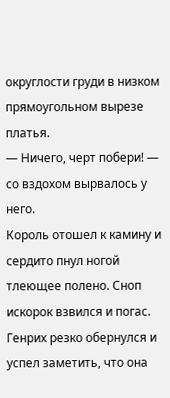округлости груди в низком прямоугольном вырезе платья.
— Ничего, черт побери! — со вздохом вырвалось у него.
Король отошел к камину и сердито пнул ногой тлеющее полено. Сноп искорок взвился и погас. Генрих резко обернулся и успел заметить, что она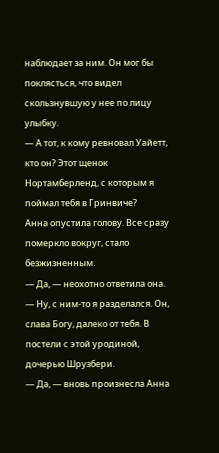наблюдает за ним. Он мог бы поклясться, что видел скользнувшую у нее по лицу улыбку.
— А тот, к кому ревновал Уайетт, кто он? Этот щенок Нортамберленд, с которым я поймал тебя в Гринвиче?
Анна опустила голову. Все сразу померкло вокруг, стало безжизненным.
— Да, — неохотно ответила она.
— Ну, с ним-то я разделался. Он, слава Богу, далеко от тебя. В постели с этой уродиной, дочерью Шрузбери.
— Да, — вновь произнесла Анна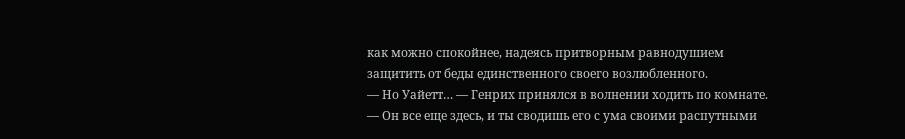как можно спокойнее, надеясь притворным равнодушием защитить от беды единственного своего возлюбленного.
— Но Уайетт… — Генрих принялся в волнении ходить по комнате. — Он все еще здесь, и ты сводишь его с ума своими распутными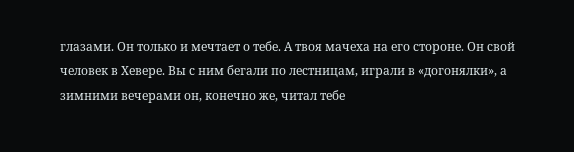глазами. Он только и мечтает о тебе. А твоя мачеха на его стороне. Он свой человек в Хевере. Вы с ним бегали по лестницам, играли в «догонялки», а зимними вечерами он, конечно же, читал тебе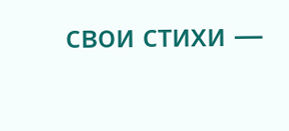свои стихи —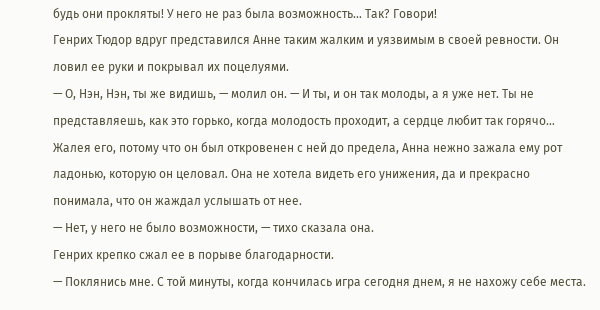будь они прокляты! У него не раз была возможность… Так? Говори!
Генрих Тюдор вдруг представился Анне таким жалким и уязвимым в своей ревности. Он ловил ее руки и покрывал их поцелуями.
— О, Нэн, Нэн, ты же видишь, — молил он. — И ты, и он так молоды, а я уже нет. Ты не представляешь, как это горько, когда молодость проходит, а сердце любит так горячо…
Жалея его, потому что он был откровенен с ней до предела, Анна нежно зажала ему рот ладонью, которую он целовал. Она не хотела видеть его унижения, да и прекрасно понимала, что он жаждал услышать от нее.
— Нет, у него не было возможности, — тихо сказала она.
Генрих крепко сжал ее в порыве благодарности.
— Поклянись мне. С той минуты, когда кончилась игра сегодня днем, я не нахожу себе места.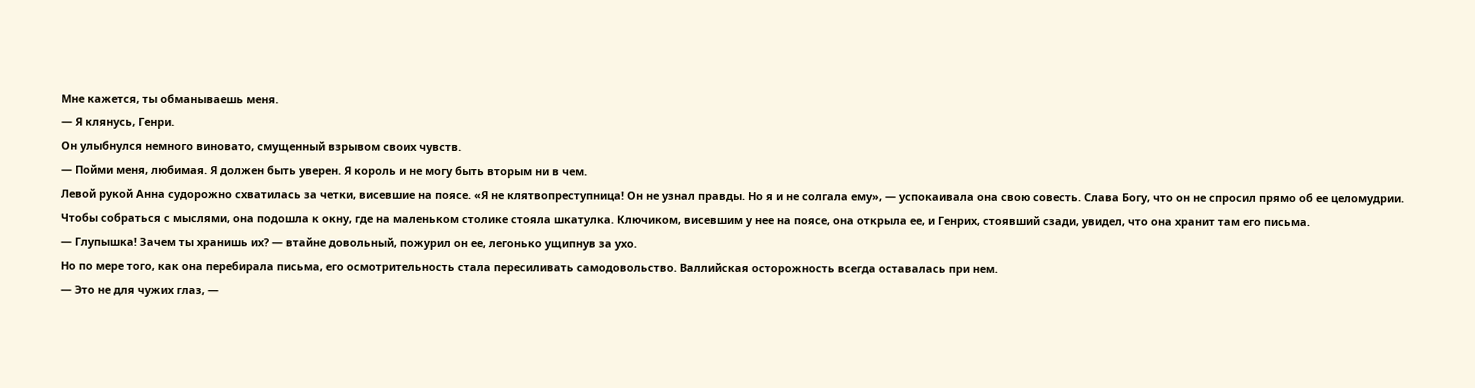Мне кажется, ты обманываешь меня.
— Я клянусь, Генри.
Он улыбнулся немного виновато, смущенный взрывом своих чувств.
— Пойми меня, любимая. Я должен быть уверен. Я король и не могу быть вторым ни в чем.
Левой рукой Анна судорожно схватилась за четки, висевшие на поясе. «Я не клятвопреступница! Он не узнал правды. Но я и не солгала ему», — успокаивала она свою совесть. Слава Богу, что он не спросил прямо об ее целомудрии.
Чтобы собраться с мыслями, она подошла к окну, где на маленьком столике стояла шкатулка. Ключиком, висевшим у нее на поясе, она открыла ее, и Генрих, стоявший сзади, увидел, что она хранит там его письма.
— Глупышка! Зачем ты хранишь их? — втайне довольный, пожурил он ее, легонько ущипнув за ухо.
Но по мере того, как она перебирала письма, его осмотрительность стала пересиливать самодовольство. Валлийская осторожность всегда оставалась при нем.
— Это не для чужих глаз, —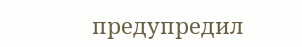предупредил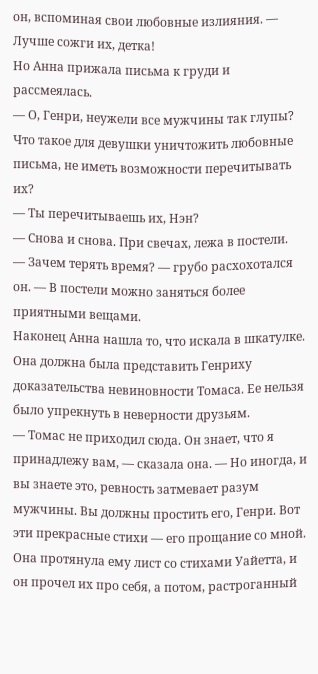он, вспоминая свои любовные излияния. — Лучше сожги их, детка!
Но Анна прижала письма к груди и рассмеялась.
— О, Генри, неужели все мужчины так глупы? Что такое для девушки уничтожить любовные письма, не иметь возможности перечитывать их?
— Ты перечитываешь их, Нэн?
— Снова и снова. При свечах, лежа в постели.
— Зачем терять время? — грубо расхохотался он. — В постели можно заняться более приятными вещами.
Наконец Анна нашла то, что искала в шкатулке. Она должна была представить Генриху доказательства невиновности Томаса. Ее нельзя было упрекнуть в неверности друзьям.
— Томас не приходил сюда. Он знает, что я принадлежу вам, — сказала она. — Но иногда, и вы знаете это, ревность затмевает разум мужчины. Вы должны простить его, Генри. Вот эти прекрасные стихи — его прощание со мной.
Она протянула ему лист со стихами Уайетта, и он прочел их про себя, а потом, растроганный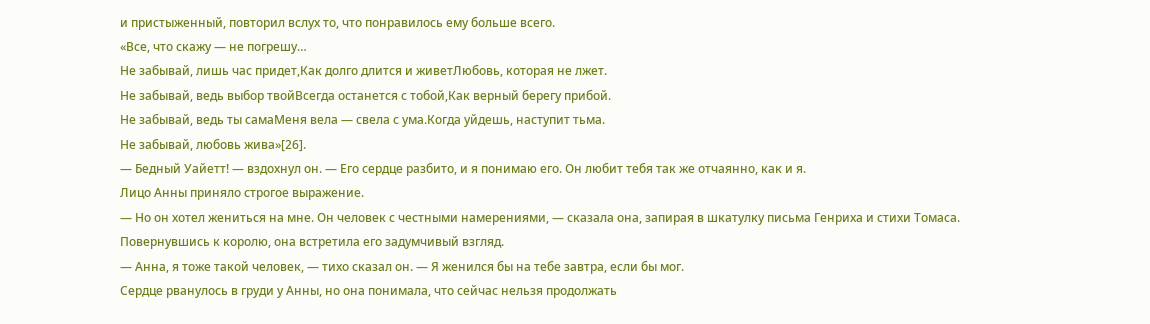и пристыженный, повторил вслух то, что понравилось ему больше всего.
«Все, что скажу — не погрешу…
Не забывай, лишь час придет,Как долго длится и живетЛюбовь, которая не лжет.
Не забывай, ведь выбор твойВсегда останется с тобой,Как верный берегу прибой.
Не забывай, ведь ты самаМеня вела — свела с ума.Когда уйдешь, наступит тьма.
Не забывай, любовь жива»[26].
— Бедный Уайетт! — вздохнул он. — Его сердце разбито, и я понимаю его. Он любит тебя так же отчаянно, как и я.
Лицо Анны приняло строгое выражение.
— Но он хотел жениться на мне. Он человек с честными намерениями, — сказала она, запирая в шкатулку письма Генриха и стихи Томаса.
Повернувшись к королю, она встретила его задумчивый взгляд.
— Анна, я тоже такой человек, — тихо сказал он. — Я женился бы на тебе завтра, если бы мог.
Сердце рванулось в груди у Анны, но она понимала, что сейчас нельзя продолжать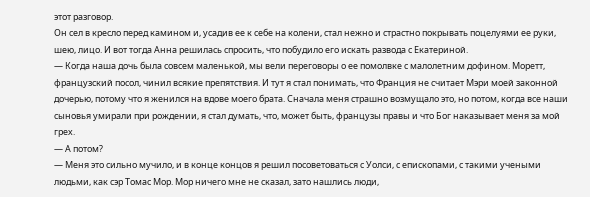этот разговор.
Он сел в кресло перед камином и, усадив ее к себе на колени, стал нежно и страстно покрывать поцелуями ее руки, шею, лицо. И вот тогда Анна решилась спросить, что побудило его искать развода с Екатериной.
— Когда наша дочь была совсем маленькой, мы вели переговоры о ее помолвке с малолетним дофином. Моретт, французский посол, чинил всякие препятствия. И тут я стал понимать, что Франция не считает Мэри моей законной дочерью, потому что я женился на вдове моего брата. Сначала меня страшно возмущало это, но потом, когда все наши сыновья умирали при рождении, я стал думать, что, может быть, французы правы и что Бог наказывает меня за мой грех.
— А потом?
— Меня это сильно мучило, и в конце концов я решил посоветоваться с Уолси, с епископами, с такими учеными людьми, как сэр Томас Мор. Мор ничего мне не сказал, зато нашлись люди,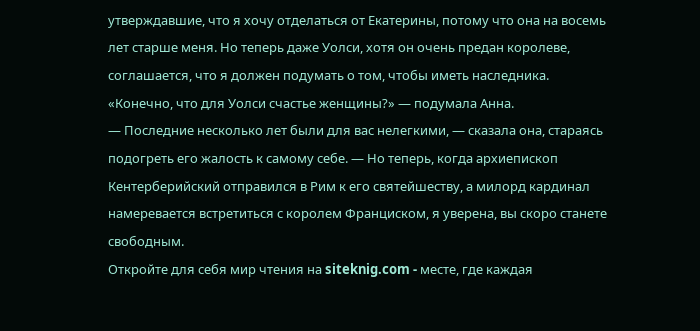утверждавшие, что я хочу отделаться от Екатерины, потому что она на восемь лет старше меня. Но теперь даже Уолси, хотя он очень предан королеве, соглашается, что я должен подумать о том, чтобы иметь наследника.
«Конечно, что для Уолси счастье женщины?» — подумала Анна.
— Последние несколько лет были для вас нелегкими, — сказала она, стараясь подогреть его жалость к самому себе. — Но теперь, когда архиепископ Кентерберийский отправился в Рим к его святейшеству, а милорд кардинал намеревается встретиться с королем Франциском, я уверена, вы скоро станете свободным.
Откройте для себя мир чтения на siteknig.com - месте, где каждая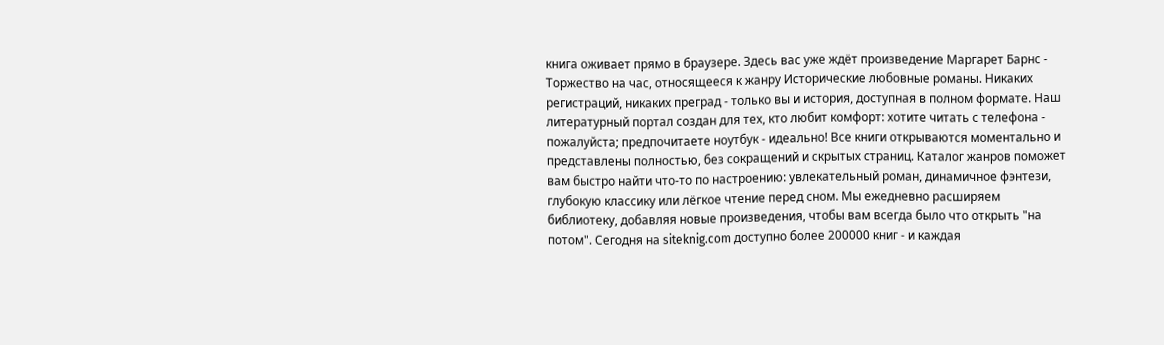книга оживает прямо в браузере. Здесь вас уже ждёт произведение Маргарет Барнс - Торжество на час, относящееся к жанру Исторические любовные романы. Никаких регистраций, никаких преград - только вы и история, доступная в полном формате. Наш литературный портал создан для тех, кто любит комфорт: хотите читать с телефона - пожалуйста; предпочитаете ноутбук - идеально! Все книги открываются моментально и представлены полностью, без сокращений и скрытых страниц. Каталог жанров поможет вам быстро найти что-то по настроению: увлекательный роман, динамичное фэнтези, глубокую классику или лёгкое чтение перед сном. Мы ежедневно расширяем библиотеку, добавляя новые произведения, чтобы вам всегда было что открыть "на потом". Сегодня на siteknig.com доступно более 200000 книг - и каждая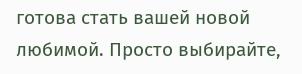готова стать вашей новой любимой. Просто выбирайте,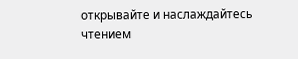открывайте и наслаждайтесь чтением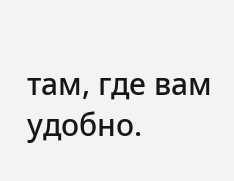там, где вам удобно.